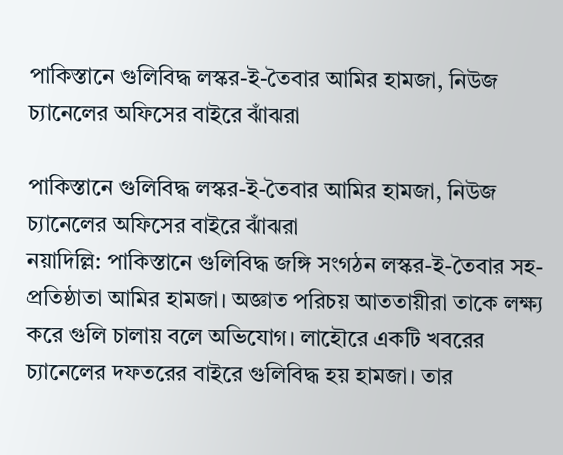পাকিস্তানে গুলিবিদ্ধ লস্কর-ই-তৈবার আমির হামজা, নিউজ চ্যানেলের অফিসের বাইরে ঝাঁঝরা

পাকিস্তানে গুলিবিদ্ধ লস্কর-ই-তৈবার আমির হামজা, নিউজ চ্যানেলের অফিসের বাইরে ঝাঁঝরা
নয়াদিল্লি: পাকিস্তানে গুলিবিদ্ধ জঙ্গি সংগঠন লস্কর-ই-তৈবার সহ-প্রতিষ্ঠাতা আমির হামজা। অজ্ঞাত পরিচয় আততায়ীরা তাকে লক্ষ্য করে গুলি চালায় বলে অভিযোগ। লাহৌরে একটি খবরের চ্যানেলের দফতরের বাইরে গুলিবিদ্ধ হয় হামজা। তার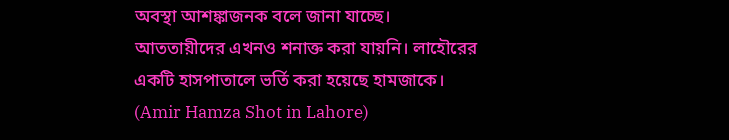অবস্থা আশঙ্কাজনক বলে জানা যাচ্ছে। আততায়ীদের এখনও শনাক্ত করা যায়নি। লাহৌরের একটি হাসপাতালে ভর্তি করা হয়েছে হামজাকে। (Amir Hamza Shot in Lahore)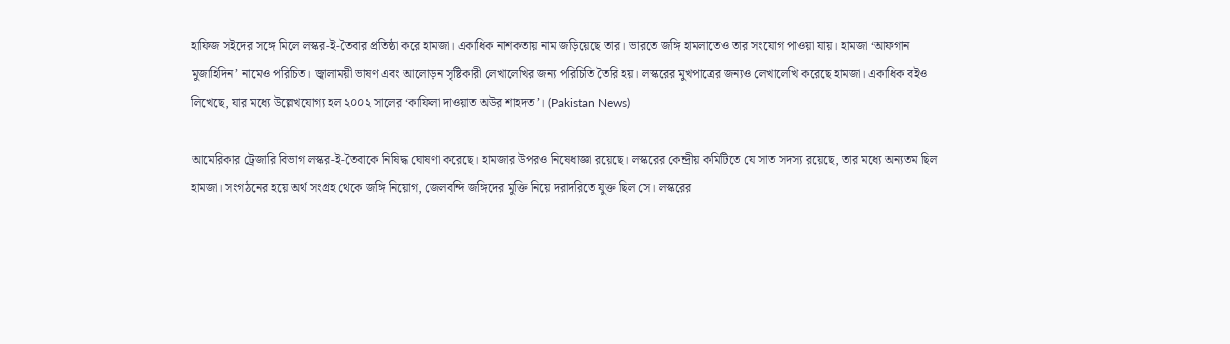হাফিজ সইদের সঙ্গে মিলে লস্কর-ই-তৈবার প্রতিষ্ঠা করে হামজা। একাধিক নাশকতায় নাম জড়িয়েছে তার। ভারতে জঙ্গি হামলাতেও তার সংযোগ পাওয়া যায়। হামজা ‘আফগান মুজাহিদিন’ নামেও পরিচিত। জ্বালাময়ী ভাষণ এবং আলোড়ন সৃষ্টিকারী লেখালেখির জন্য পরিচিতি তৈরি হয়। লস্করের মুখপাত্রের জন্যও লেখালেখি করেছে হামজা। একাধিক বইও লিখেছে, যার মধ্যে উল্লেখযোগ্য হল ২০০২ সালের ‘কাফিলা দাওয়াত অউর শাহদত’। (Pakistan News)

আমেরিকার ট্রেজারি বিভাগ লস্কর-ই-তৈবাকে নিষিদ্ধ ঘোষণা করেছে। হামজার উপরও নিষেধাজ্ঞা রয়েছে। লস্করের কেন্দ্রীয় কমিটিতে যে সাত সদস্য রয়েছে, তার মধ্যে অন্যতম ছিল হামজা। সংগঠনের হয়ে অর্থ সংগ্রহ থেকে জঙ্গি নিয়োগ, জেলবন্দি জঙ্গিদের মুক্তি নিয়ে দরাদরিতে যুক্ত ছিল সে। লস্করের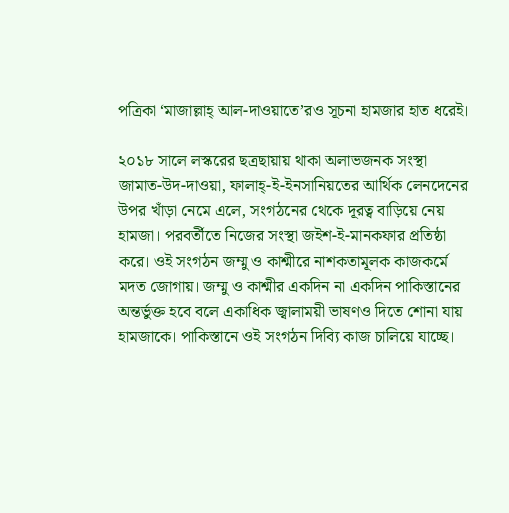পত্রিকা ‘মাজাল্লাহ্ আল-দাওয়াতে’রও সূচনা হামজার হাত ধরেই।

২০১৮ সালে লস্করের ছত্রছায়ায় থাকা অলাভজনক সংস্থা জামাত-উদ-দাওয়া, ফালাহ্-ই-ইনসানিয়তের আর্থিক লেনদেনের উপর খাঁড়া নেমে এলে, সংগঠনের থেকে দূরত্ব বাড়িয়ে নেয় হামজা। পরবর্তীতে নিজের সংস্থা জইশ-ই-মানকফার প্রতিষ্ঠা করে। ওই সংগঠন জম্মু ও কাশ্মীরে নাশকতামূলক কাজকর্মে মদত জোগায়। জম্মু ও কাশ্মীর একদিন না একদিন পাকিস্তানের অন্তর্ভুক্ত হবে বলে একাধিক জ্বালাময়ী ভাষণও দিতে শোনা যায় হামজাকে। পাকিস্তানে ওই সংগঠন দিব্যি কাজ চালিয়ে যাচ্ছে।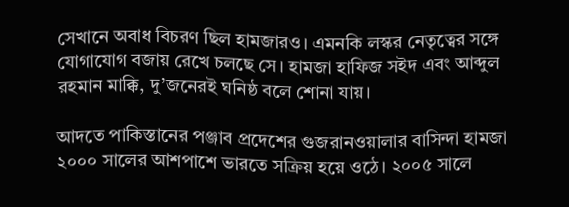সেখানে অবাধ বিচরণ ছিল হামজারও। এমনকি লস্কর নেতৃত্বের সঙ্গে যোগাযোগ বজায় রেখে চলছে সে। হামজা হাফিজ সইদ এবং আব্দুল রহমান মাক্কি, দু’জনেরই ঘনিষ্ঠ বলে শোনা যায়।

আদতে পাকিস্তানের পঞ্জাব প্রদেশের গুজরানওয়ালার বাসিন্দা হামজা ২০০০ সালের আশপাশে ভারতে সক্রিয় হয়ে ওঠে। ২০০৫ সালে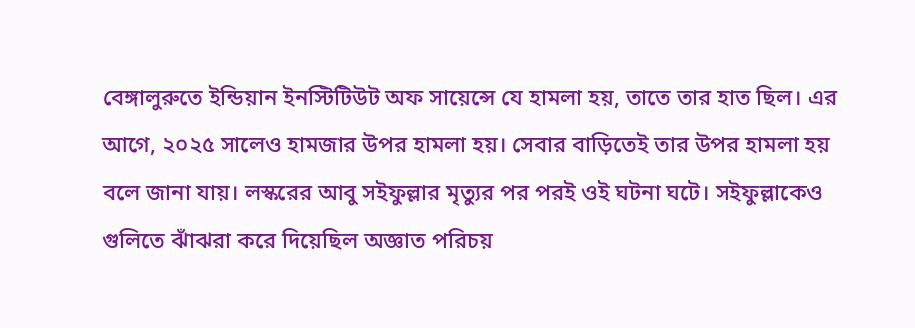বেঙ্গালুরুতে ইন্ডিয়ান ইনস্টিটিউট অফ সায়েন্সে যে হামলা হয়, তাতে তার হাত ছিল। এর আগে, ২০২৫ সালেও হামজার উপর হামলা হয়। সেবার বাড়িতেই তার উপর হামলা হয় বলে জানা যায়। লস্করের আবু সইফুল্লার মৃত্যুর পর পরই ওই ঘটনা ঘটে। সইফুল্লাকেও গুলিতে ঝাঁঝরা করে দিয়েছিল অজ্ঞাত পরিচয়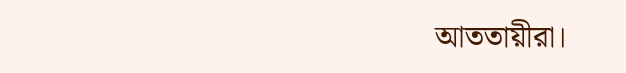আততায়ীরা।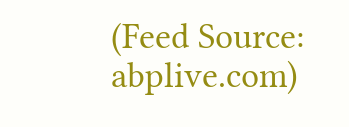(Feed Source: abplive.com)